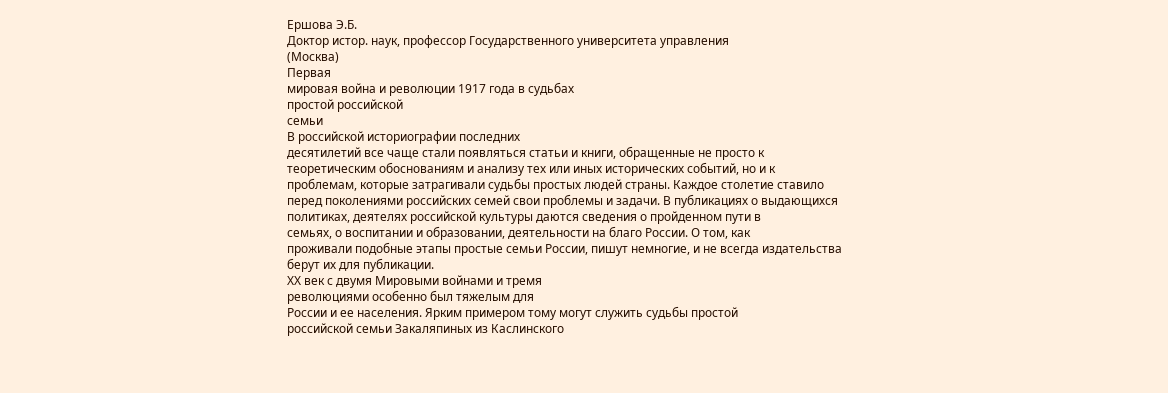Ершова Э.Б.
Доктор истор. наук, профессор Государственного университета управления
(Москва)
Первая
мировая война и революции 1917 года в судьбах
простой российской
семьи
В российской историографии последних
десятилетий все чаще стали появляться статьи и книги, обращенные не просто к
теоретическим обоснованиям и анализу тех или иных исторических событий, но и к
проблемам, которые затрагивали судьбы простых людей страны. Каждое столетие ставило
перед поколениями российских семей свои проблемы и задачи. В публикациях о выдающихся
политиках, деятелях российской культуры даются сведения о пройденном пути в
семьях, о воспитании и образовании, деятельности на благо России. О том, как
проживали подобные этапы простые семьи России, пишут немногие, и не всегда издательства
берут их для публикации.
ХХ век с двумя Мировыми войнами и тремя
революциями особенно был тяжелым для
России и ее населения. Ярким примером тому могут служить судьбы простой
российской семьи Закаляпиных из Каслинского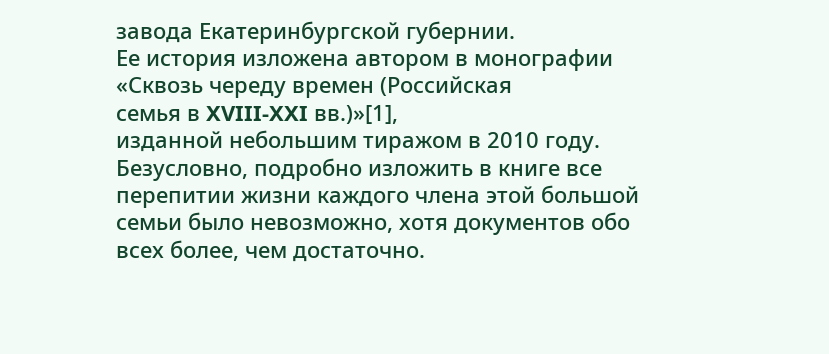завода Екатеринбургской губернии.
Ее история изложена автором в монографии «Сквозь череду времен (Российская
семья в XVIII-XXI вв.)»[1],
изданной небольшим тиражом в 2010 году. Безусловно, подробно изложить в книге все
перепитии жизни каждого члена этой большой
семьи было невозможно, хотя документов обо всех более, чем достаточно.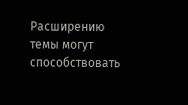Расширению темы могут способствовать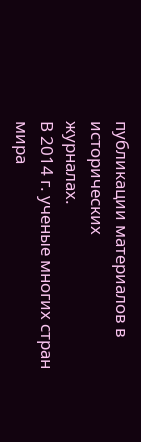публикации материалов в исторических
журналах.
В 2014 г. ученые многих стран мира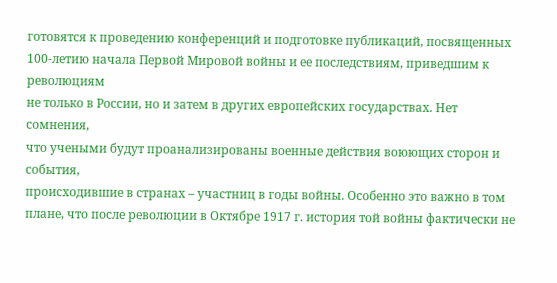готовятся к проведению конференций и подготовке публикаций, посвященных
100-летию начала Первой Мировой войны и ее последствиям, приведшим к революциям
не только в России, но и затем в других европейских государствах. Нет сомнения,
что учеными будут проанализированы военные действия воюющих сторон и события,
происходившие в странах – участниц в годы войны. Особенно это важно в том
плане, что после революции в Октябре 1917 г. история той войны фактически не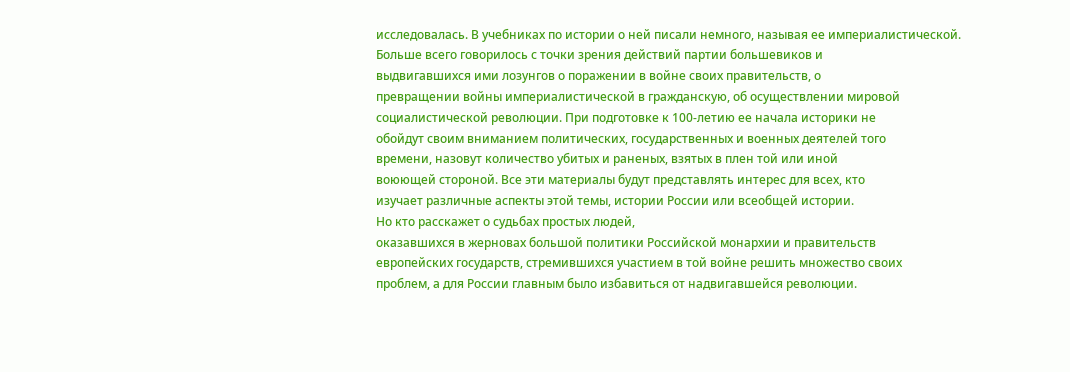исследовалась. В учебниках по истории о ней писали немного, называя ее империалистической.
Больше всего говорилось с точки зрения действий партии большевиков и
выдвигавшихся ими лозунгов о поражении в войне своих правительств, о
превращении войны империалистической в гражданскую, об осуществлении мировой
социалистической революции. При подготовке к 100-летию ее начала историки не
обойдут своим вниманием политических, государственных и военных деятелей того
времени, назовут количество убитых и раненых, взятых в плен той или иной
воюющей стороной. Все эти материалы будут представлять интерес для всех, кто
изучает различные аспекты этой темы, истории России или всеобщей истории.
Но кто расскажет о судьбах простых людей,
оказавшихся в жерновах большой политики Российской монархии и правительств
европейских государств, стремившихся участием в той войне решить множество своих
проблем, а для России главным было избавиться от надвигавшейся революции.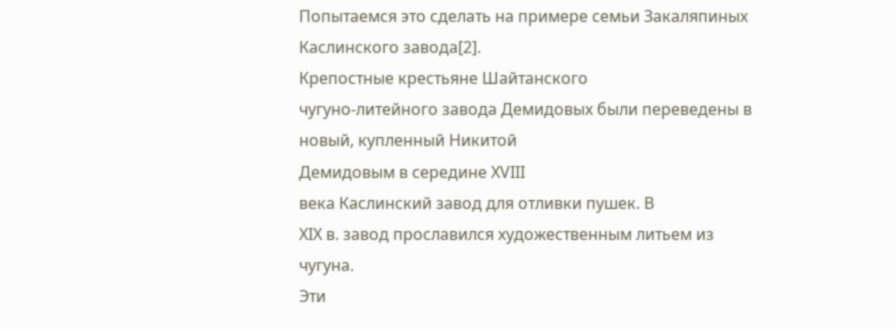Попытаемся это сделать на примере семьи Закаляпиных Каслинского завода[2].
Крепостные крестьяне Шайтанского
чугуно-литейного завода Демидовых были переведены в новый, купленный Никитой
Демидовым в середине XVIII
века Каслинский завод для отливки пушек. В
XIX в. завод прославился художественным литьем из чугуна.
Эти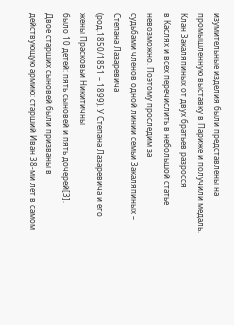изумительные изделия были представлены на промышленную выставку в Париже и получили медаль.
Клан Закаляпиных от двух братьев разросся
в Каслях и всех перечислить в небольшой статье невозможно. Поэтому проследим за
судьбами членов одной линии семьи Закаляпиных – Степана Лазаревича
(род.1850/1851 – 1899). У Степана Лазаревича и его жены Прасковьи Никитичны
было 10 детей: пять сыновей и пять дочерей[3].
Двое старших сыновей были призваны в
действующую армию: старший Иван 38-ми лет в самом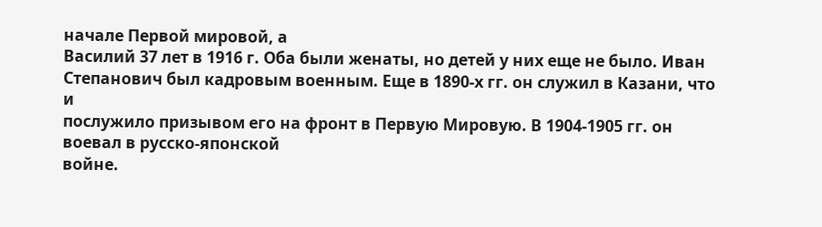начале Первой мировой, а
Василий 37 лет в 1916 г. Оба были женаты, но детей у них еще не было. Иван
Степанович был кадровым военным. Еще в 1890-х гг. он служил в Казани, что и
послужило призывом его на фронт в Первую Мировую. В 1904-1905 гг. он воевал в русско-японской
войне.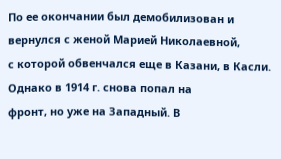По ее окончании был демобилизован и вернулся с женой Марией Николаевной,
с которой обвенчался еще в Казани, в Касли. Однако в 1914 г. снова попал на
фронт, но уже на Западный. В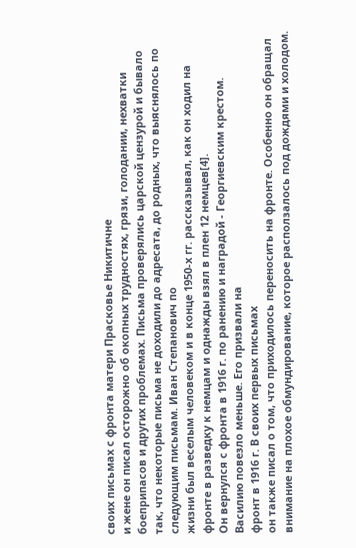своих письмах с фронта матери Прасковье Никитичне
и жене он писал осторожно об окопных трудностях, грязи, голодании, нехватки
боеприпасов и других проблемах. Письма проверялись царской цензурой и бывало
так, что некоторые письма не доходили до адресата, до родных, что выяснялось по
следующим письмам. Иван Степанович по
жизни был веселым человеком и в конце 1950-х гг. рассказывал, как он ходил на
фронте в разведку к немцам и однажды взял в плен 12 немцев[4].
Он вернулся с фронта в 1916 г. по ранению и наградой - Георгиевским крестом.
Василию повезло меньше. Его призвали на
фронт в 1916 г. В своих первых письмах
он также писал о том, что приходилось переносить на фронте. Особенно он обращал
внимание на плохое обмундирование, которое расползалось под дождями и холодом.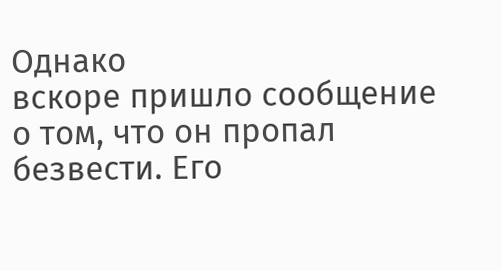Однако
вскоре пришло сообщение о том, что он пропал безвести. Его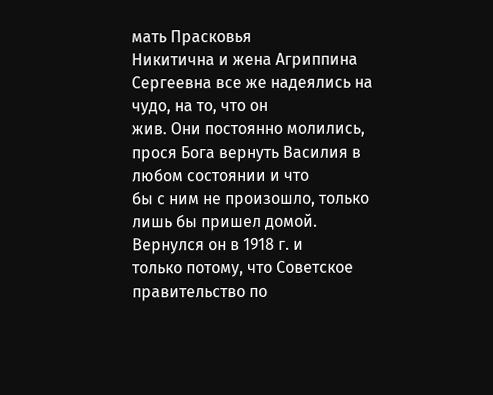мать Прасковья
Никитична и жена Агриппина Сергеевна все же надеялись на чудо, на то, что он
жив. Они постоянно молились, прося Бога вернуть Василия в любом состоянии и что
бы с ним не произошло, только лишь бы пришел домой. Вернулся он в 1918 г. и
только потому, что Советское правительство по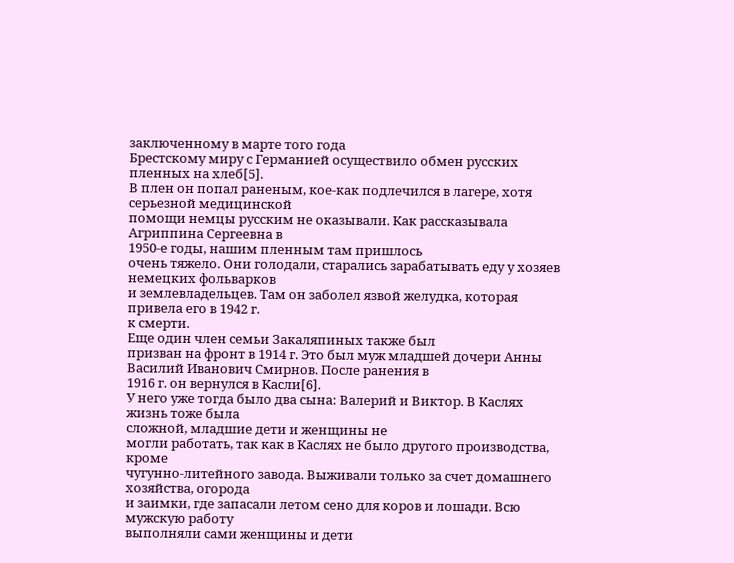заключенному в марте того года
Брестскому миру с Германией осуществило обмен русских пленных на хлеб[5].
В плен он попал раненым, кое-как подлечился в лагере, хотя серьезной медицинской
помощи немцы русским не оказывали. Как рассказывала Агриппина Сергеевна в
1950-е годы, нашим пленным там пришлось
очень тяжело. Они голодали, старались зарабатывать еду у хозяев немецких фольварков
и землевладельцев. Там он заболел язвой желудка, которая привела его в 1942 г.
к смерти.
Еще один член семьи Закаляпиных также был
призван на фронт в 1914 г. Это был муж младшей дочери Анны Василий Иванович Смирнов. После ранения в
1916 г. он вернулся в Касли[6].
У него уже тогда было два сына: Валерий и Виктор. В Каслях жизнь тоже была
сложной, младшие дети и женщины не
могли работать, так как в Каслях не было другого производства, кроме
чугунно-литейного завода. Выживали только за счет домашнего хозяйства, огорода
и заимки, где запасали летом сено для коров и лошади. Всю мужскую работу
выполняли сами женщины и дети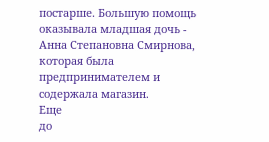постарше. Большую помощь оказывала младшая дочь -
Анна Степановна Смирнова, которая была предпринимателем и содержала магазин.
Еще
до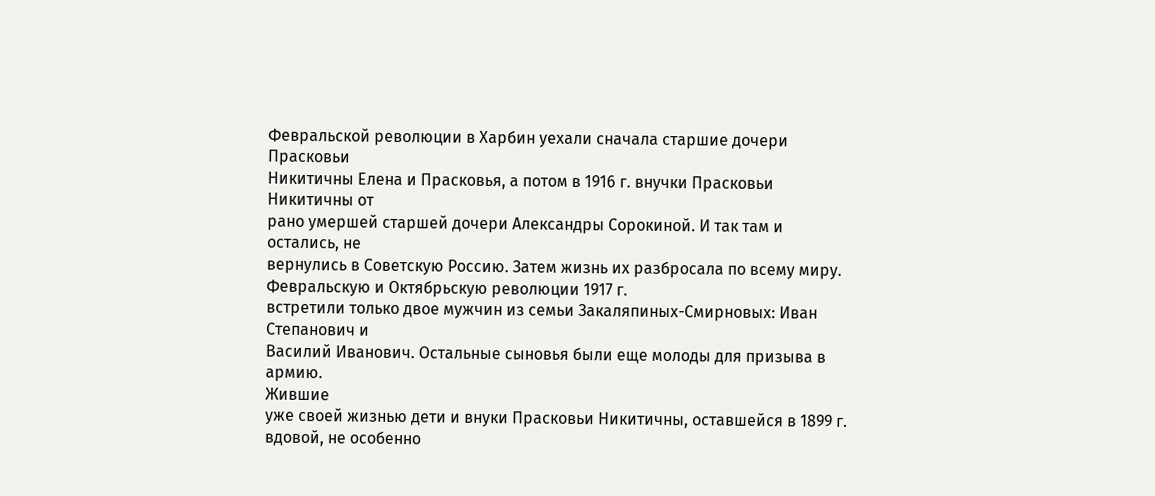Февральской революции в Харбин уехали сначала старшие дочери Прасковьи
Никитичны Елена и Прасковья, а потом в 1916 г. внучки Прасковьи Никитичны от
рано умершей старшей дочери Александры Сорокиной. И так там и остались, не
вернулись в Советскую Россию. Затем жизнь их разбросала по всему миру. Февральскую и Октябрьскую революции 1917 г.
встретили только двое мужчин из семьи Закаляпиных-Смирновых: Иван Степанович и
Василий Иванович. Остальные сыновья были еще молоды для призыва в армию.
Жившие
уже своей жизнью дети и внуки Прасковьи Никитичны, оставшейся в 1899 г. вдовой, не особенно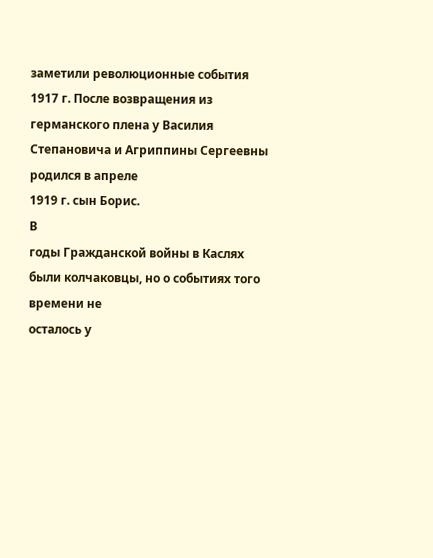заметили революционные события
1917 г. После возвращения из
германского плена у Василия Степановича и Агриппины Сергеевны родился в апреле
1919 г. сын Борис.
В
годы Гражданской войны в Каслях были колчаковцы, но о событиях того времени не
осталось у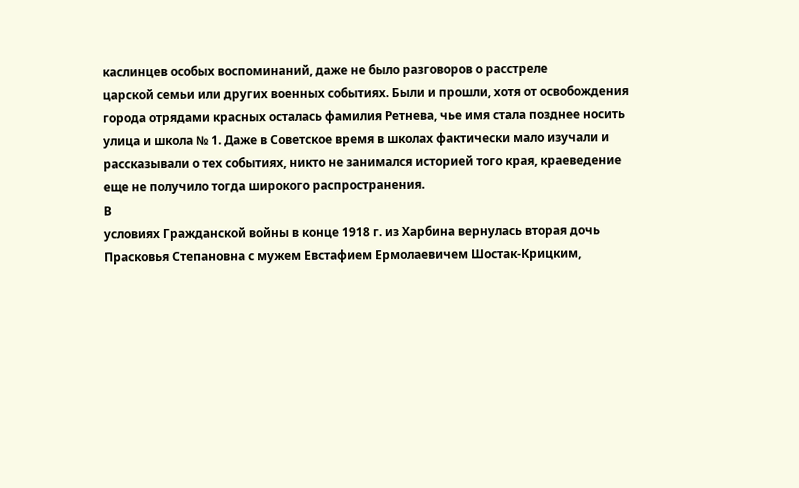каслинцев особых воспоминаний, даже не было разговоров о расстреле
царской семьи или других военных событиях. Были и прошли, хотя от освобождения
города отрядами красных осталась фамилия Ретнева, чье имя стала позднее носить
улица и школа № 1. Даже в Советское время в школах фактически мало изучали и
рассказывали о тех событиях, никто не занимался историей того края, краеведение
еще не получило тогда широкого распространения.
В
условиях Гражданской войны в конце 1918 г. из Харбина вернулась вторая дочь
Прасковья Степановна с мужем Евстафием Ермолаевичем Шостак-Крицким,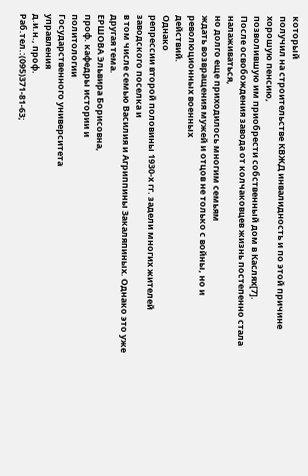который
получил на строительстве КВЖД инвалидность и по этой причине хорошую пенсию,
позволившую им приобрести собственный дом в Каслях[7].
После освобождения завода от колчаковцев жизнь постепенно стала налаживаться,
но долго еще приходилось многим семьям
ждать возвращения мужей и отцов не только с войны, но и революционных военных
действий.
Однако
репрессии второй половины 1930-х гг. задели многих жителей заводского поселка и
в том числе семью Василия и Агриппины Закаляпиных. Однако это уже другая тема.
ЕРШОВА Эльвира Борисовна,
проф. кафедры истории и
политологии
Государственного университета
управления
д.и.н., проф.
Раб.тел.:(095)371-81-63;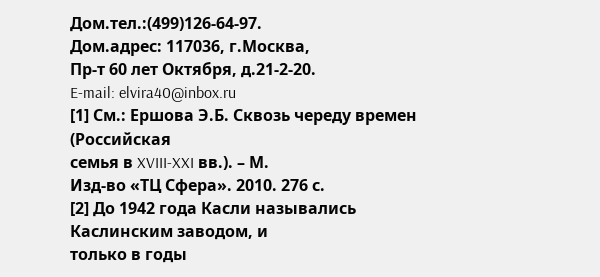Дом.тел.:(499)126-64-97.
Дом.адрес: 117036, г.Москва,
Пр-т 60 лет Октября, д.21-2-20.
E-mail: elvira40@inbox.ru
[1] См.: Ершова Э.Б. Сквозь череду времен (Российская
семья в XVIII-XXI вв.). – М.
Изд-во «ТЦ Сфера». 2010. 276 с.
[2] До 1942 года Касли назывались Каслинским заводом, и
только в годы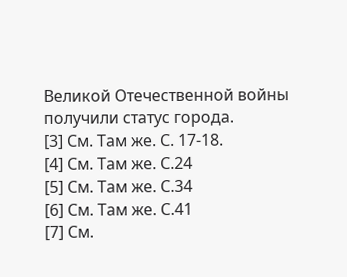Великой Отечественной войны получили статус города.
[3] См. Там же. С. 17-18.
[4] См. Там же. С.24
[5] См. Там же. С.34
[6] См. Там же. С.41
[7] См.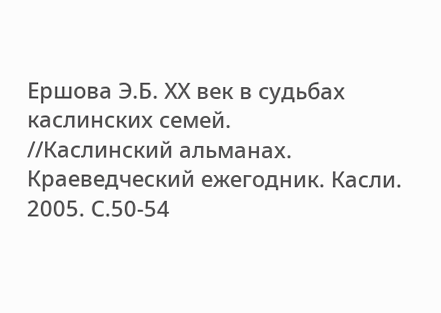Ершова Э.Б. ХХ век в судьбах каслинских семей.
//Каслинский альманах. Краеведческий ежегодник. Касли. 2005. С.50-54